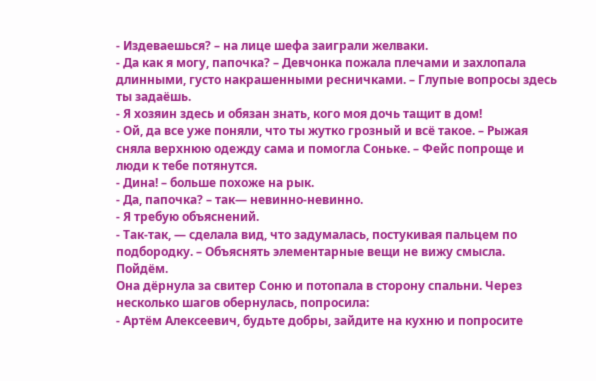- Издеваешься? – на лице шефа заиграли желваки.
- Да как я могу, папочка? – Девчонка пожала плечами и захлопала длинными, густо накрашенными ресничками. – Глупые вопросы здесь ты задаёшь.
- Я хозяин здесь и обязан знать, кого моя дочь тащит в дом!
- Ой, да все уже поняли, что ты жутко грозный и всё такое. – Рыжая сняла верхнюю одежду сама и помогла Соньке. – Фейс попроще и люди к тебе потянутся.
- Дина! – больше похоже на рык.
- Да, папочка? – так— невинно-невинно.
- Я требую объяснений.
- Так-так, — сделала вид, что задумалась, постукивая пальцем по подбородку. – Объяснять элементарные вещи не вижу смысла. Пойдём.
Она дёрнула за свитер Соню и потопала в сторону спальни. Через несколько шагов обернулась, попросила:
- Артём Алексеевич, будьте добры, зайдите на кухню и попросите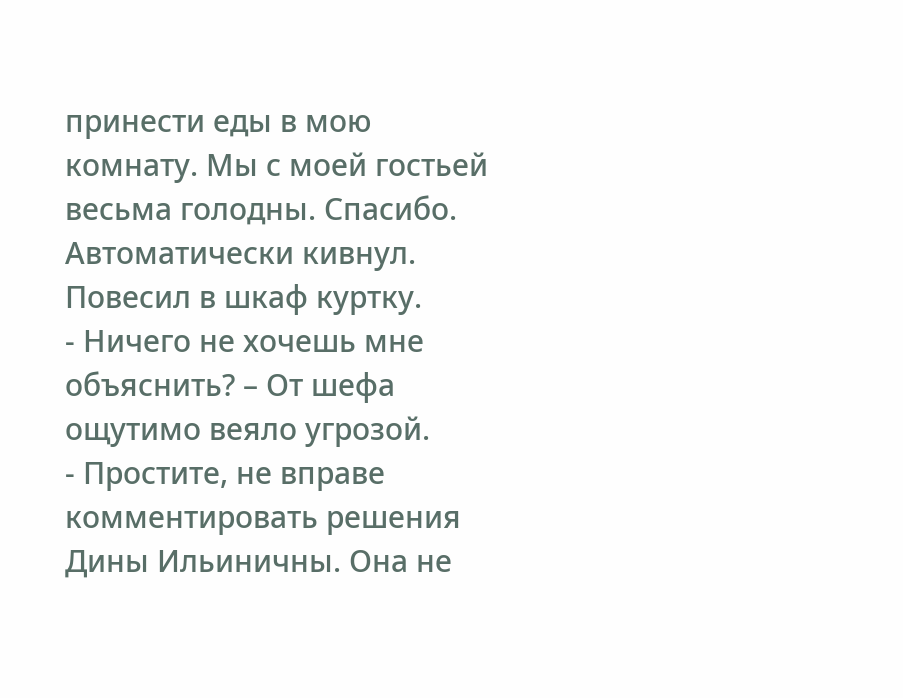принести еды в мою комнату. Мы с моей гостьей весьма голодны. Спасибо.
Автоматически кивнул. Повесил в шкаф куртку.
- Ничего не хочешь мне объяснить? – От шефа ощутимо веяло угрозой.
- Простите, не вправе комментировать решения Дины Ильиничны. Она не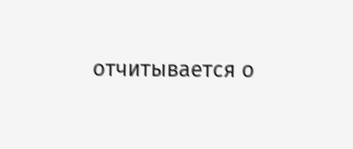отчитывается о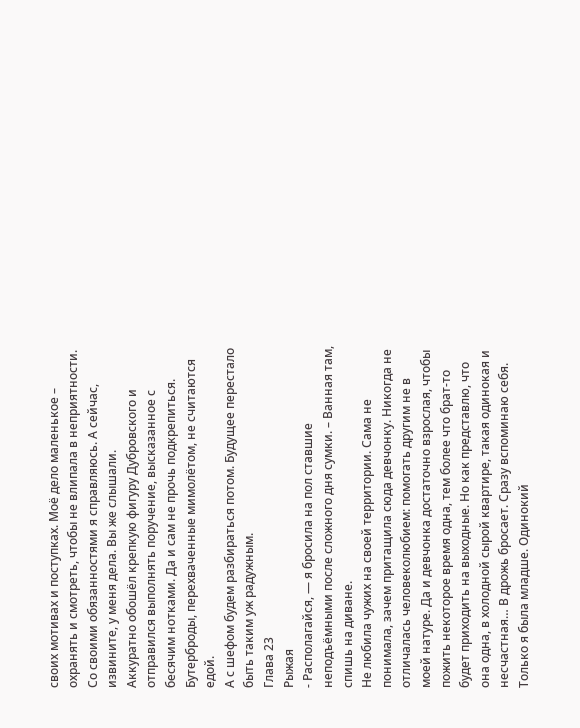своих мотивах и поступках. Моё дело маленькое – охранять и смотреть, чтобы не влипала в неприятности. Со своими обязанностями я справляюсь. А сейчас, извините, у меня дела. Вы же слышали.
Аккуратно обошёл крепкую фигуру Дубровского и отправился выполнять поручение, высказанное с бесячим нотками. Да и сам не прочь подкрепиться. Бутерброды, перехваченные мимолётом, не считаются едой.
А с шефом будем разбираться потом. Будущее перестало быть таким уж радужным.
Глава 23
Рыжая
- Располагайся, — я бросила на пол ставшие неподъёмными после сложного дня сумки. – Ванная там, спишь на диване.
Не любила чужих на своей территории. Сама не понимала, зачем притащила сюда девчонку. Никогда не отличалась человеколюбием: помогать другим не в моей натуре. Да и девчонка достаточно взрослая, чтобы пожить некоторое время одна, тем более что брат-то будет приходить на выходные. Но как представлю, что она одна, в холодной сырой квартире, такая одинокая и несчастная… В дрожь бросает. Сразу вспоминаю себя. Только я была младше. Одинокий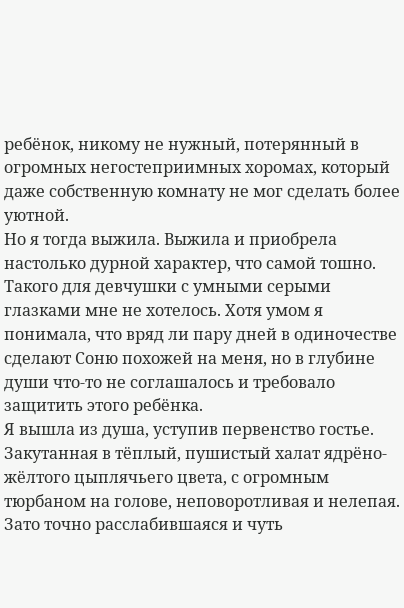ребёнок, никому не нужный, потерянный в огромных негостеприимных хоромах, который даже собственную комнату не мог сделать более уютной.
Но я тогда выжила. Выжила и приобрела настолько дурной характер, что самой тошно. Такого для девчушки с умными серыми глазками мне не хотелось. Хотя умом я понимала, что вряд ли пару дней в одиночестве сделают Соню похожей на меня, но в глубине души что-то не соглашалось и требовало защитить этого ребёнка.
Я вышла из душа, уступив первенство гостье. Закутанная в тёплый, пушистый халат ядрёно-жёлтого цыплячьего цвета, с огромным тюрбаном на голове, неповоротливая и нелепая. Зато точно расслабившаяся и чуть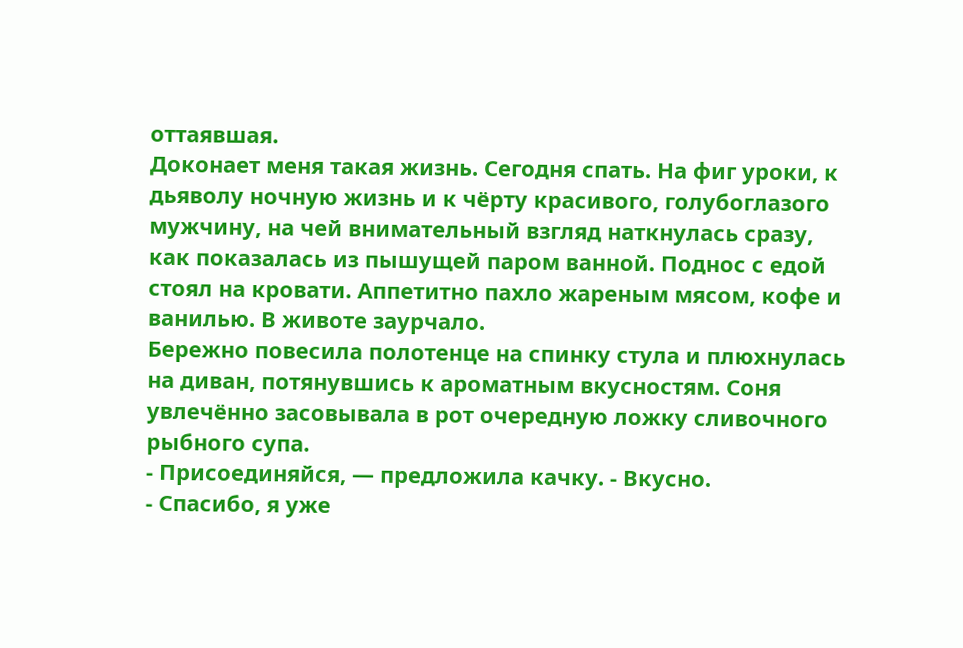оттаявшая.
Доконает меня такая жизнь. Сегодня спать. На фиг уроки, к дьяволу ночную жизнь и к чёрту красивого, голубоглазого мужчину, на чей внимательный взгляд наткнулась сразу, как показалась из пышущей паром ванной. Поднос с едой стоял на кровати. Аппетитно пахло жареным мясом, кофе и ванилью. В животе заурчало.
Бережно повесила полотенце на спинку стула и плюхнулась на диван, потянувшись к ароматным вкусностям. Соня увлечённо засовывала в рот очередную ложку сливочного рыбного супа.
- Присоединяйся, — предложила качку. - Вкусно.
- Спасибо, я уже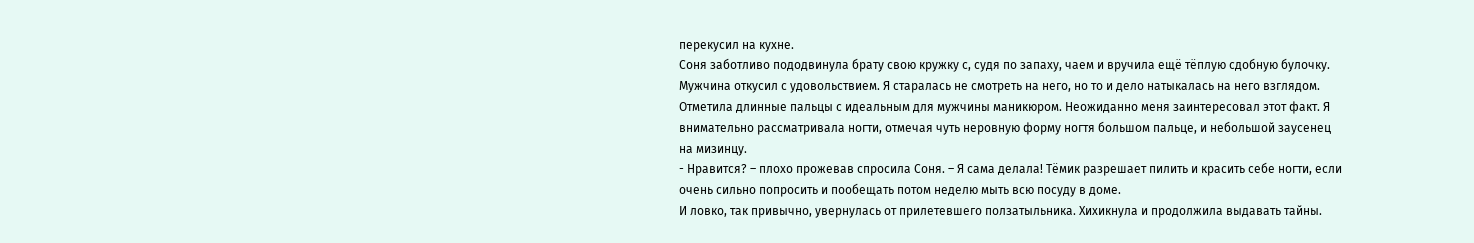перекусил на кухне.
Соня заботливо пододвинула брату свою кружку с, судя по запаху, чаем и вручила ещё тёплую сдобную булочку. Мужчина откусил с удовольствием. Я старалась не смотреть на него, но то и дело натыкалась на него взглядом. Отметила длинные пальцы с идеальным для мужчины маникюром. Неожиданно меня заинтересовал этот факт. Я внимательно рассматривала ногти, отмечая чуть неровную форму ногтя большом пальце, и небольшой заусенец на мизинцу.
- Нравится? – плохо прожевав спросила Соня. – Я сама делала! Тёмик разрешает пилить и красить себе ногти, если очень сильно попросить и пообещать потом неделю мыть всю посуду в доме.
И ловко, так привычно, увернулась от прилетевшего ползатыльника. Хихикнула и продолжила выдавать тайны.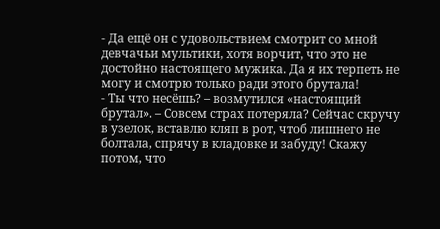- Да ещё он с удовольствием смотрит со мной девчачьи мультики, хотя ворчит, что это не достойно настоящего мужика. Да я их терпеть не могу и смотрю только ради этого брутала!
- Ты что несёшь? – возмутился «настоящий брутал». – Совсем страх потеряла? Сейчас скручу в узелок, вставлю кляп в рот, чтоб лишнего не болтала, спрячу в кладовке и забуду! Скажу потом, что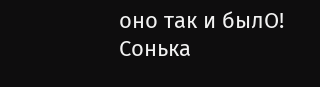оно так и былО!
Сонька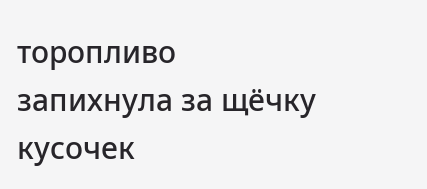торопливо запихнула за щёчку кусочек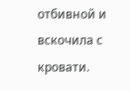отбивной и вскочила с кровати.